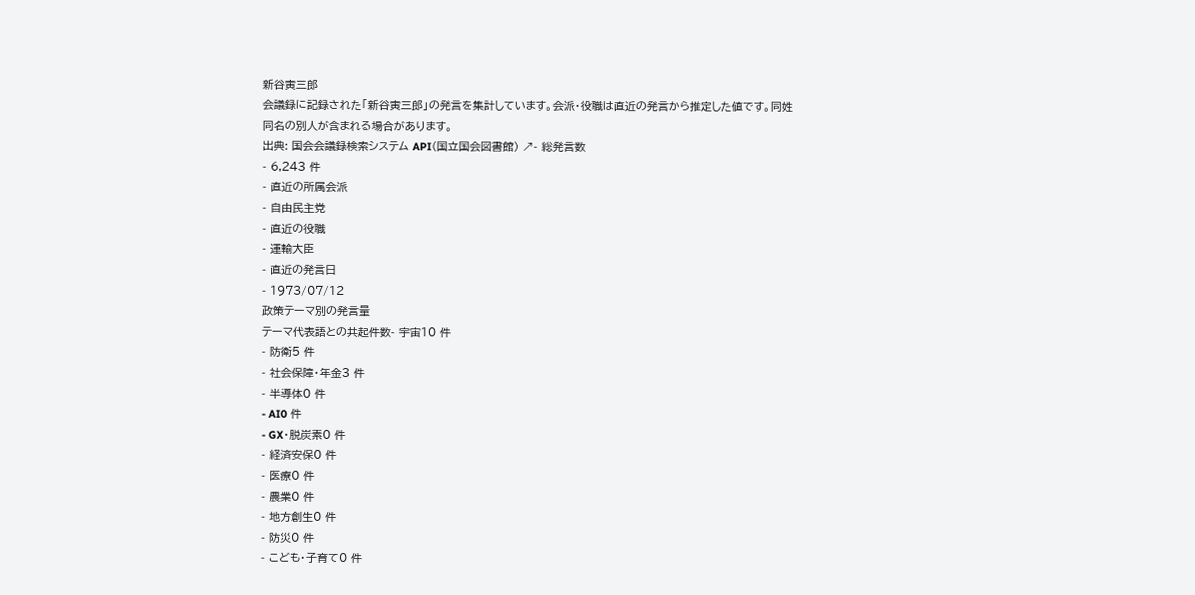新谷寅三郎
会議録に記録された「新谷寅三郎」の発言を集計しています。会派・役職は直近の発言から推定した値です。同姓同名の別人が含まれる場合があります。
出典: 国会会議録検索システム API(国立国会図書館) ↗- 総発言数
- 6,243 件
- 直近の所属会派
- 自由民主党
- 直近の役職
- 運輸大臣
- 直近の発言日
- 1973/07/12
政策テーマ別の発言量
テーマ代表語との共起件数- 宇宙10 件
- 防衛5 件
- 社会保障・年金3 件
- 半導体0 件
- AI0 件
- GX・脱炭素0 件
- 経済安保0 件
- 医療0 件
- 農業0 件
- 地方創生0 件
- 防災0 件
- こども・子育て0 件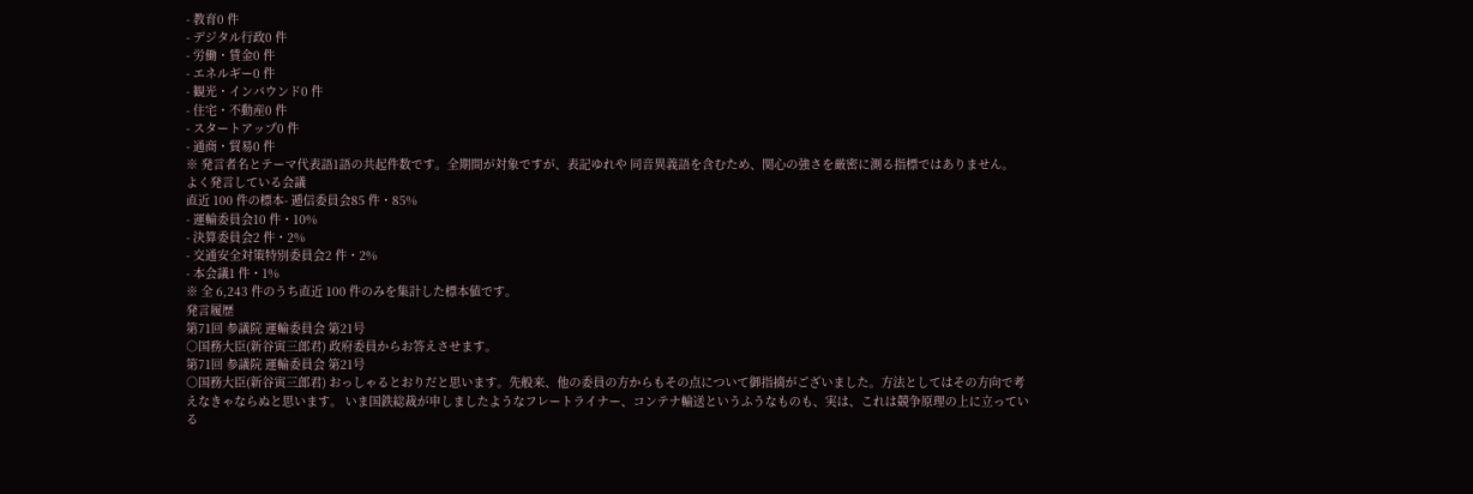- 教育0 件
- デジタル行政0 件
- 労働・賃金0 件
- エネルギー0 件
- 観光・インバウンド0 件
- 住宅・不動産0 件
- スタートアップ0 件
- 通商・貿易0 件
※ 発言者名とテーマ代表語1語の共起件数です。全期間が対象ですが、表記ゆれや 同音異義語を含むため、関心の強さを厳密に測る指標ではありません。
よく発言している会議
直近 100 件の標本- 逓信委員会85 件・85%
- 運輸委員会10 件・10%
- 決算委員会2 件・2%
- 交通安全対策特別委員会2 件・2%
- 本会議1 件・1%
※ 全 6,243 件のうち直近 100 件のみを集計した標本値です。
発言履歴
第71回 参議院 運輸委員会 第21号
○国務大臣(新谷寅三郎君) 政府委員からお答えさせます。
第71回 参議院 運輸委員会 第21号
○国務大臣(新谷寅三郎君) おっしゃるとおりだと思います。先般来、他の委員の方からもその点について御指摘がございました。方法としてはその方向で考えなきゃならぬと思います。 いま国鉄総裁が申しましたようなフレートライナー、コンテナ輸送というふうなものも、実は、これは競争原理の上に立っている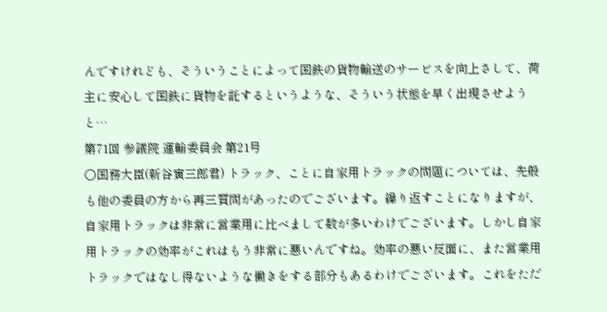んですけれども、そういうことによって国鉄の貨物輸送のサービスを向上さして、荷主に安心して国鉄に貨物を託するというような、そういう状態を早く出現させようと…
第71回 参議院 運輸委員会 第21号
○国務大臣(新谷寅三郎君) トラック、ことに自家用トラックの問題については、先般も他の委員の方から再三質問があったのでございます。繰り返すことになりますが、自家用トラックは非常に営業用に比べまして数が多いわけでございます。しかし自家用トラックの効率がこれはもう非常に悪いんですね。効率の悪い反面に、また営業用トラックではなし得ないような働きをする部分もあるわけでございます。これをただ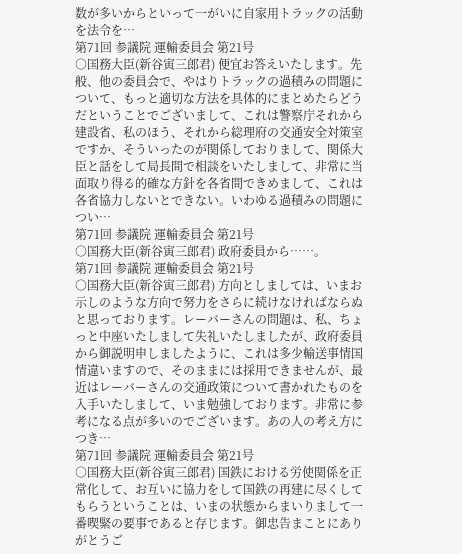数が多いからといって一がいに自家用トラックの活動を法令を…
第71回 参議院 運輸委員会 第21号
○国務大臣(新谷寅三郎君) 便宜お答えいたします。先般、他の委員会で、やはりトラックの過積みの問題について、もっと適切な方法を具体的にまとめたらどうだということでございまして、これは警察庁それから建設省、私のほう、それから総理府の交通安全対策室ですか、そういったのが関係しておりまして、関係大臣と話をして局長間で相談をいたしまして、非常に当面取り得る的確な方針を各省間できめまして、これは各省協力しないとできない。いわゆる過積みの問題につい…
第71回 参議院 運輸委員会 第21号
○国務大臣(新谷寅三郎君) 政府委員から……。
第71回 参議院 運輸委員会 第21号
○国務大臣(新谷寅三郎君) 方向としましては、いまお示しのような方向で努力をさらに続けなければならぬと思っております。レーバーさんの問題は、私、ちょっと中座いたしまして失礼いたしましたが、政府委員から御説明申しましたように、これは多少輸送事情国情違いますので、そのままには採用できませんが、最近はレーバーさんの交通政策について書かれたものを入手いたしまして、いま勉強しております。非常に参考になる点が多いのでございます。あの人の考え方につき…
第71回 参議院 運輸委員会 第21号
○国務大臣(新谷寅三郎君) 国鉄における労使関係を正常化して、お互いに協力をして国鉄の再建に尽くしてもらうということは、いまの状態からまいりまして一番喫緊の要事であると存じます。御忠告まことにありがとうご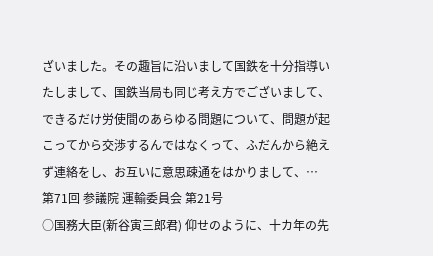ざいました。その趣旨に沿いまして国鉄を十分指導いたしまして、国鉄当局も同じ考え方でございまして、できるだけ労使間のあらゆる問題について、問題が起こってから交渉するんではなくって、ふだんから絶えず連絡をし、お互いに意思疎通をはかりまして、…
第71回 参議院 運輸委員会 第21号
○国務大臣(新谷寅三郎君) 仰せのように、十カ年の先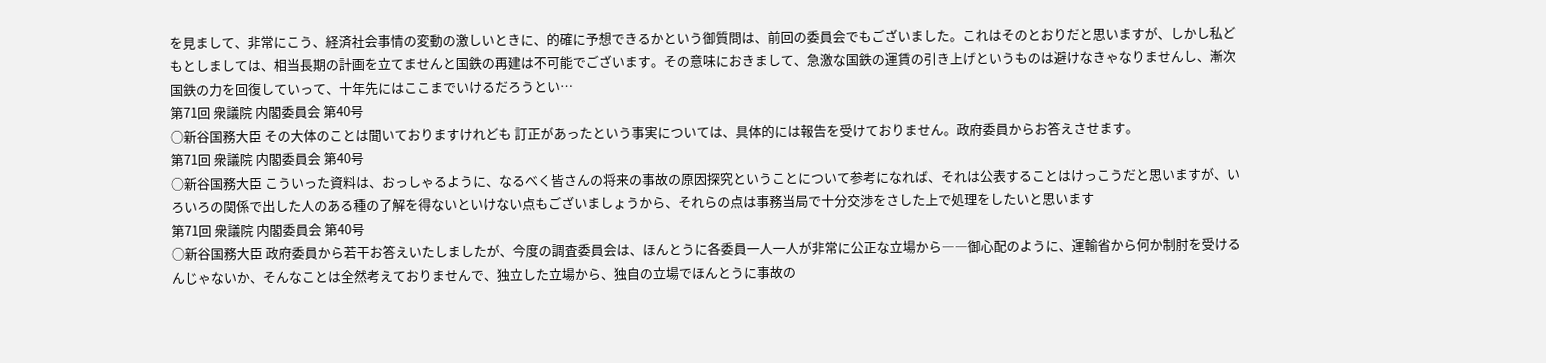を見まして、非常にこう、経済社会事情の変動の激しいときに、的確に予想できるかという御質問は、前回の委員会でもございました。これはそのとおりだと思いますが、しかし私どもとしましては、相当長期の計画を立てませんと国鉄の再建は不可能でございます。その意味におきまして、急激な国鉄の運賃の引き上げというものは避けなきゃなりませんし、漸次国鉄の力を回復していって、十年先にはここまでいけるだろうとい…
第71回 衆議院 内閣委員会 第40号
○新谷国務大臣 その大体のことは聞いておりますけれども 訂正があったという事実については、具体的には報告を受けておりません。政府委員からお答えさせます。
第71回 衆議院 内閣委員会 第40号
○新谷国務大臣 こういった資料は、おっしゃるように、なるべく皆さんの将来の事故の原因探究ということについて参考になれば、それは公表することはけっこうだと思いますが、いろいろの関係で出した人のある種の了解を得ないといけない点もございましょうから、それらの点は事務当局で十分交渉をさした上で処理をしたいと思います
第71回 衆議院 内閣委員会 第40号
○新谷国務大臣 政府委員から若干お答えいたしましたが、今度の調査委員会は、ほんとうに各委員一人一人が非常に公正な立場から――御心配のように、運輸省から何か制肘を受けるんじゃないか、そんなことは全然考えておりませんで、独立した立場から、独自の立場でほんとうに事故の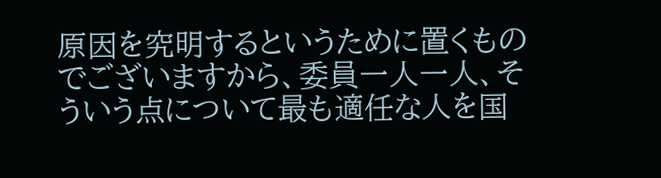原因を究明するというために置くものでございますから、委員一人一人、そういう点について最も適任な人を国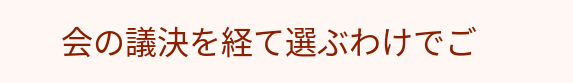会の議決を経て選ぶわけでご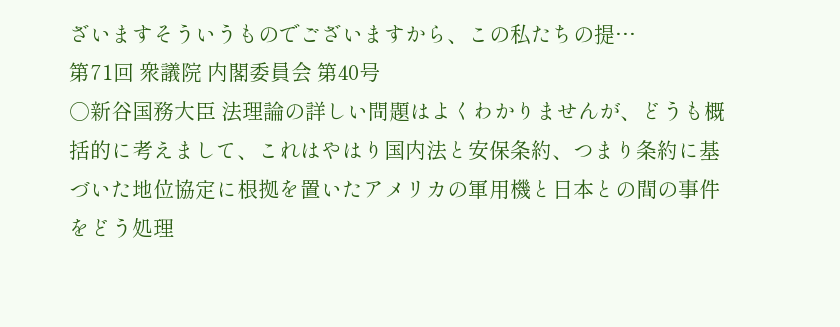ざいますそういうものでございますから、この私たちの提…
第71回 衆議院 内閣委員会 第40号
○新谷国務大臣 法理論の詳しい問題はよくわかりませんが、どうも概括的に考えまして、これはやはり国内法と安保条約、つまり条約に基づいた地位協定に根拠を置いたアメリカの軍用機と日本との間の事件をどう処理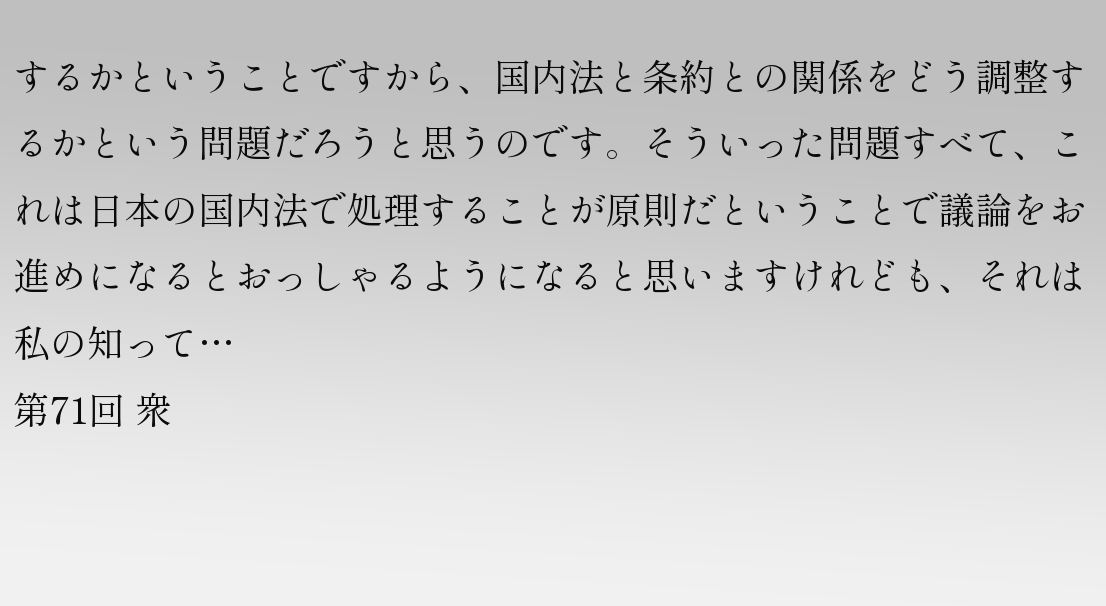するかということですから、国内法と条約との関係をどう調整するかという問題だろうと思うのです。そういった問題すべて、これは日本の国内法で処理することが原則だということで議論をお進めになるとおっしゃるようになると思いますけれども、それは私の知って…
第71回 衆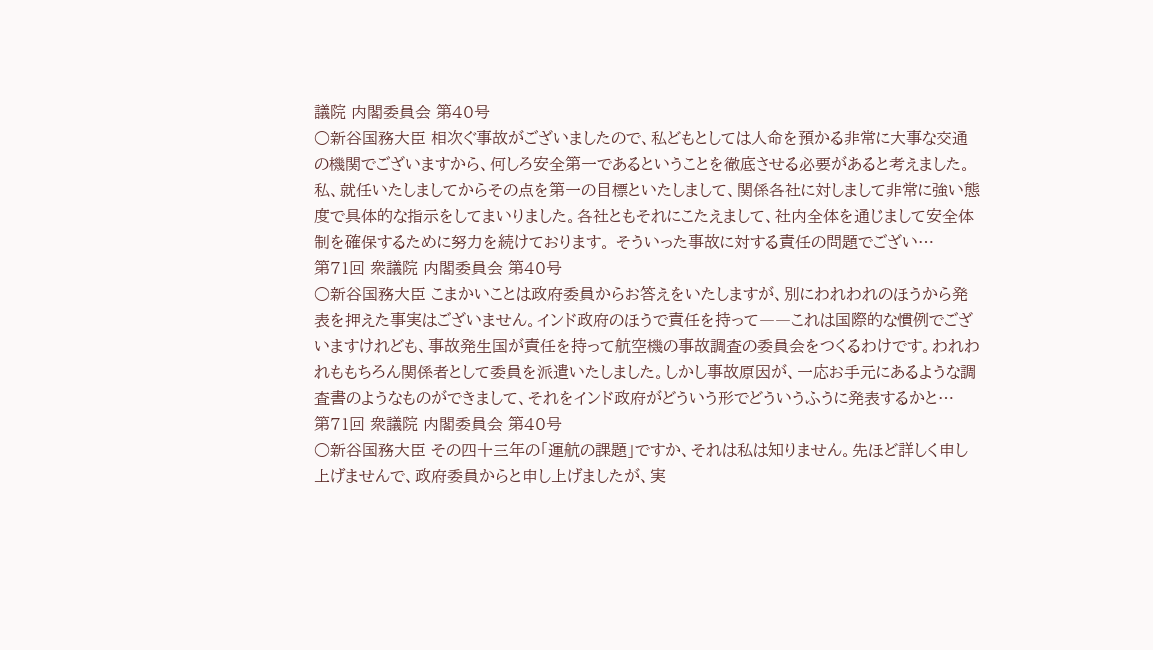議院 内閣委員会 第40号
○新谷国務大臣 相次ぐ事故がございましたので、私どもとしては人命を預かる非常に大事な交通の機関でございますから、何しろ安全第一であるということを徹底させる必要があると考えました。私、就任いたしましてからその点を第一の目標といたしまして、関係各社に対しまして非常に強い態度で具体的な指示をしてまいりました。各社ともそれにこたえまして、社内全体を通じまして安全体制を確保するために努力を続けております。 そういった事故に対する責任の問題でござい…
第71回 衆議院 内閣委員会 第40号
○新谷国務大臣 こまかいことは政府委員からお答えをいたしますが、別にわれわれのほうから発表を押えた事実はございません。インド政府のほうで責任を持って――これは国際的な慣例でございますけれども、事故発生国が責任を持って航空機の事故調査の委員会をつくるわけです。われわれももちろん関係者として委員を派遣いたしました。しかし事故原因が、一応お手元にあるような調査書のようなものができまして、それをインド政府がどういう形でどういうふうに発表するかと…
第71回 衆議院 内閣委員会 第40号
○新谷国務大臣 その四十三年の「運航の課題」ですか、それは私は知りません。先ほど詳しく申し上げませんで、政府委員からと申し上げましたが、実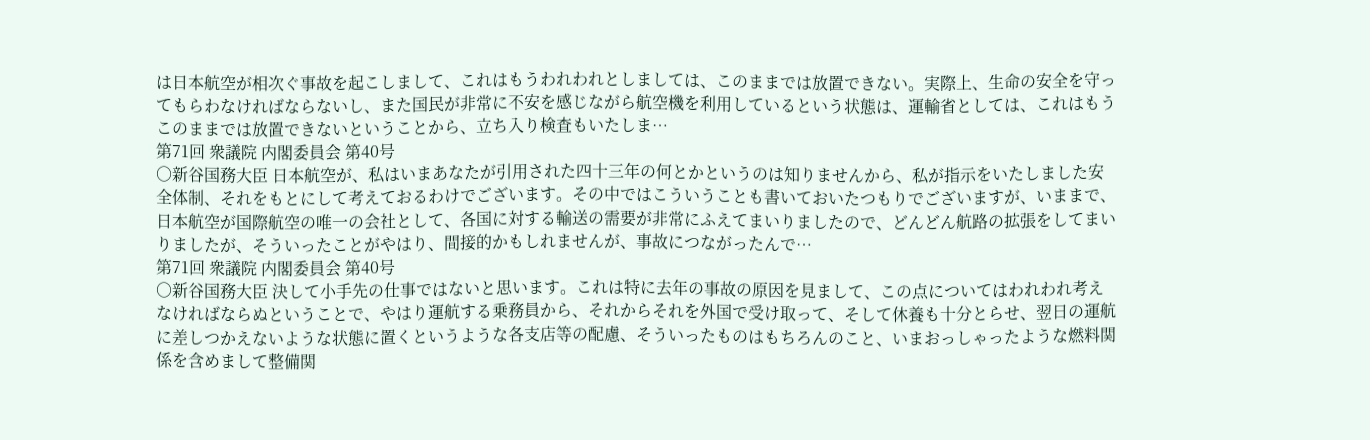は日本航空が相次ぐ事故を起こしまして、これはもうわれわれとしましては、このままでは放置できない。実際上、生命の安全を守ってもらわなければならないし、また国民が非常に不安を感じながら航空機を利用しているという状態は、運輸省としては、これはもうこのままでは放置できないということから、立ち入り検査もいたしま…
第71回 衆議院 内閣委員会 第40号
○新谷国務大臣 日本航空が、私はいまあなたが引用された四十三年の何とかというのは知りませんから、私が指示をいたしました安全体制、それをもとにして考えておるわけでございます。その中ではこういうことも書いておいたつもりでございますが、いままで、日本航空が国際航空の唯一の会社として、各国に対する輸送の需要が非常にふえてまいりましたので、どんどん航路の拡張をしてまいりましたが、そういったことがやはり、間接的かもしれませんが、事故につながったんで…
第71回 衆議院 内閣委員会 第40号
○新谷国務大臣 決して小手先の仕事ではないと思います。これは特に去年の事故の原因を見まして、この点についてはわれわれ考えなければならぬということで、やはり運航する乗務員から、それからそれを外国で受け取って、そして休養も十分とらせ、翌日の運航に差しつかえないような状態に置くというような各支店等の配慮、そういったものはもちろんのこと、いまおっしゃったような燃料関係を含めまして整備関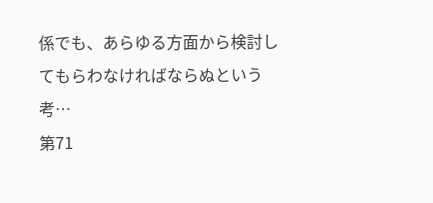係でも、あらゆる方面から検討してもらわなければならぬという考…
第71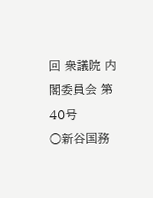回 衆議院 内閣委員会 第40号
○新谷国務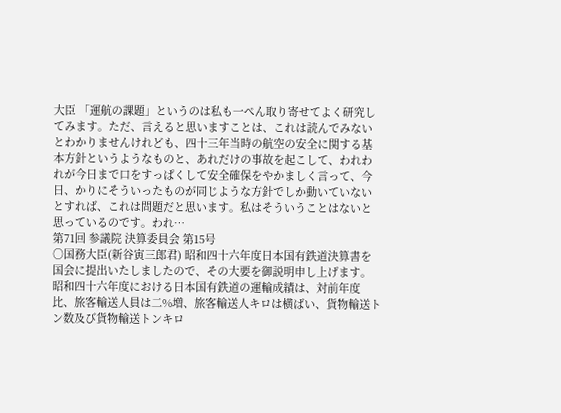大臣 「運航の課題」というのは私も一ぺん取り寄せてよく研究してみます。ただ、言えると思いますことは、これは読んでみないとわかりませんけれども、四十三年当時の航空の安全に関する基本方針というようなものと、あれだけの事故を起こして、われわれが今日まで口をすっぱくして安全確保をやかましく言って、今日、かりにそういったものが同じような方針でしか動いていないとすれば、これは問題だと思います。私はそういうことはないと思っているのです。われ…
第71回 参議院 決算委員会 第15号
○国務大臣(新谷寅三郎君) 昭和四十六年度日本国有鉄道決算書を国会に提出いたしましたので、その大要を御説明申し上げます。 昭和四十六年度における日本国有鉄道の運輸成績は、対前年度比、旅客輸送人員は二%増、旅客輸送人キロは横ばい、貨物輸送トン数及び貨物輸送トンキロ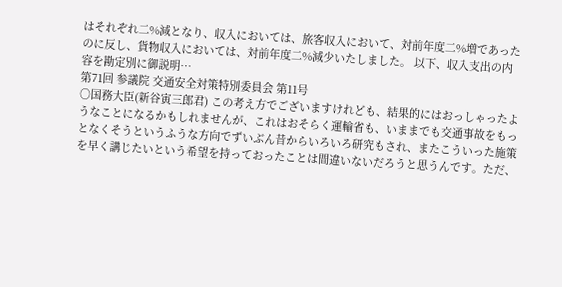はそれぞれ二%減となり、収入においては、旅客収入において、対前年度二%増であったのに反し、貨物収入においては、対前年度二%減少いたしました。 以下、収入支出の内容を勘定別に御説明…
第71回 参議院 交通安全対策特別委員会 第11号
○国務大臣(新谷寅三郎君) この考え方でございますけれども、結果的にはおっしゃったようなことになるかもしれませんが、これはおそらく運輸省も、いままでも交通事故をもっとなくそうというふうな方向でずいぶん昔からいろいろ研究もされ、またこういった施策を早く講じたいという希望を持っておったことは間違いないだろうと思うんです。ただ、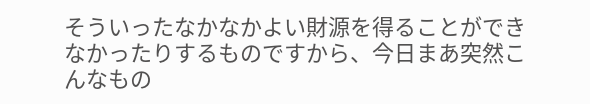そういったなかなかよい財源を得ることができなかったりするものですから、今日まあ突然こんなもの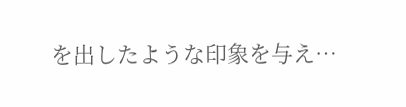を出したような印象を与え…